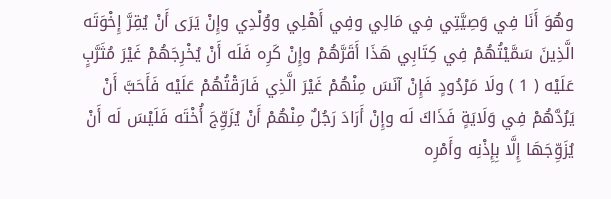وهُوَ أَنَا فِي وَصِيَّتِي فِي مَالِي وفِي أَهْلِي ووُلْدِي وإِنْ يَرَى أَنْ يُقِرَّ إِخْوَتَه الَّذِينَ سَمَّيْتُهُمْ فِي كِتَابِي هَذَا أَقَرَّهُمْ وإِنْ كَرِه فَلَه أَنْ يُخْرِجَهُمْ غَيْرَ مُثَرَّبٍ عَلَيْه ( 1 ) ولَا مَرْدُودٍ فَإِنْ آنَسَ مِنْهُمْ غَيْرَ الَّذِي فَارَقْتُهُمْ عَلَيْه فَأَحَبَّ أَنْ يَرُدَّهُمْ فِي وَلَايَةٍ فَذَاكَ لَه وإِنْ أَرَادَ رَجُلٌ مِنْهُمْ أَنْ يُزَوِّجَ أُخْتَه فَلَيْسَ لَه أَنْ يُزَوِّجَهَا إِلَّا بِإِذْنِه وأَمْرِه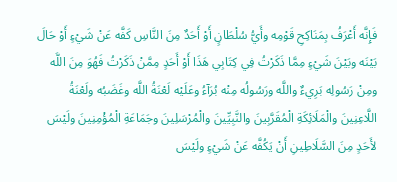فَإِنَّه أَعْرَفُ بِمَنَاكِحِ قَوْمِه وأَيُّ سُلْطَانٍ أَوْ أَحَدٌ مِنَ النَّاسِ كَفَّه عَنْ شَيْءٍ أَوْ حَالَ بَيْنَه وبَيْنَ شَيْءٍ مِمَّا ذَكَرْتُ فِي كِتَابِي هَذَا أَوْ أَحَدٍ مِمَّنْ ذَكَرْتُ فَهُوَ مِنَ اللَّه ومِنْ رَسُولِه بَرِيءٌ واللَّه ورَسُولُه مِنْه بُرَآءُ وعَلَيْه لَعْنَةُ اللَّه وغَضَبُه ولَعْنَةُ اللَّاعِنِينَ والْمَلَائِكَةِ الْمُقَرَّبِينَ والنَّبِيِّينَ والْمُرْسَلِينَ وجَمَاعَةِ الْمُؤْمِنِينَ ولَيْسَ لأَحَدٍ مِنَ السَّلَاطِينِ أَنْ يَكُفَّه عَنْ شَيْءٍ ولَيْسَ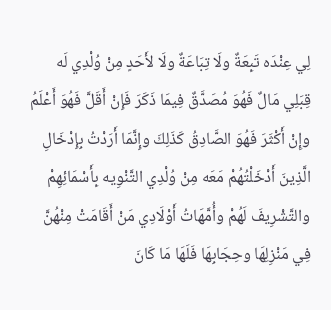لِي عِنْدَه تَبِعَةٌ ولَا تِبَاعَةٌ ولَا لأَحَدٍ مِنْ وُلْدِي لَه قِبَلِي مَالٌ فَهُوَ مُصَدَّقٌ فِيمَا ذَكَرَ فَإِنْ أَقَلَّ فَهُوَ أَعْلَمُ وإِنْ أَكْثَرَ فَهُوَ الصَّادِقُ كَذَلِكَ وإِنَّمَا أَرَدْتُ بِإِدْخَالِ الَّذِينَ أَدْخَلْتُهُمْ مَعَه مِنْ وُلْدِي التَّنْوِيه بِأَسْمَائِهِمْ والتَّشْرِيفَ لَهُمْ وأُمَّهَاتُ أَوْلَادِي مَنْ أَقَامَتْ مِنْهُنَّ فِي مَنْزِلِهَا وحِجَابِهَا فَلَهَا مَا كَانَ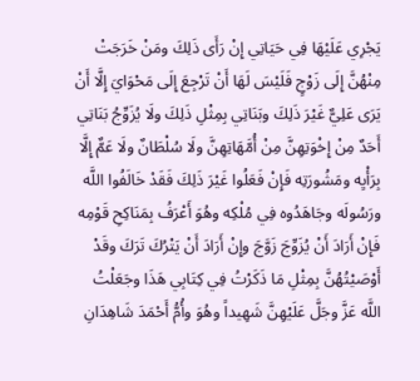يَجْرِي عَلَيْهَا فِي حَيَاتِي إِنْ رَأَى ذَلِكَ ومَنْ خَرَجَتْ مِنْهُنَّ إِلَى زَوْجٍ فَلَيْسَ لَهَا أَنْ تَرْجِعَ إِلَى مَحْوَايَ إِلَّا أَنْ يَرَى عَلِيٌّ غَيْرَ ذَلِكَ وبَنَاتِي بِمِثْلِ ذَلِكَ ولَا يُزَوِّجُ بَنَاتِي أَحَدٌ مِنْ إِخْوَتِهِنَّ مِنْ أُمَّهَاتِهِنَّ ولَا سُلْطَانٌ ولَا عَمٌّ إِلَّا بِرَأْيِه ومَشُورَتِه فَإِنْ فَعَلُوا غَيْرَ ذَلِكَ فَقَدْ خَالَفُوا اللَّه ورَسُولَه وجَاهَدُوه فِي مُلْكِه وهُوَ أَعْرَفُ بِمَنَاكِحِ قَوْمِه فَإِنْ أَرَادَ أَنْ يُزَوِّجَ زَوَّجَ وإِنْ أَرَادَ أَنْ يَتْرُكَ تَرَكَ وقَدْ أَوْصَيْتُهُنَّ بِمِثْلِ مَا ذَكَرْتُ فِي كِتَابِي هَذَا وجَعَلْتُ اللَّه عَزَّ وجَلَّ عَلَيْهِنَّ شَهِيداً وهُوَ وأُمُّ أَحْمَدَ شَاهِدَانِ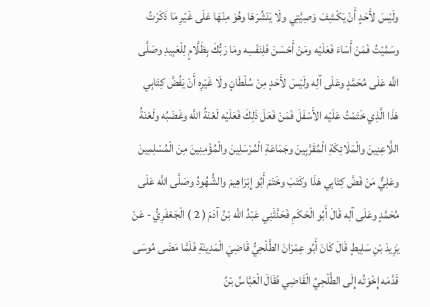ولَيْسَ لأَحَدٍ أَنْ يَكْشِفَ وَصِيَّتِي ولَا يَنْشُرَهَا وهُوَ مِنْهَا عَلَى غَيْرِ مَا ذَكَرْتُ وسَمَّيْتُ فَمَنْ أَسَاءَ فَعَلَيْه ومَنْ أَحْسَنَ فَلِنَفْسِه ومَا رَبُّكَ بِظَلَّامٍ لِلْعَبِيدِ وصَلَّى اللَّه عَلَى مُحَمَّدٍ وعَلَى آلِه ولَيْسَ لأَحَدٍ مِنْ سُلْطَانٍ ولَا غَيْرِه أَنْ يَفُضَّ كِتَابِي هَذَا الَّذِي خَتَمْتُ عَلَيْه الأَسْفَلَ فَمَنْ فَعَلَ ذَلِكَ فَعَلَيْه لَعْنَةُ اللَّه وغَضَبُه ولَعْنَةُ اللَّاعِنِينَ والْمَلَائِكَةِ الْمُقَرَّبِينَ وجَمَاعَةِ الْمُرْسَلِينَ والْمُؤْمِنِينَ مِنَ الْمُسْلِمِينَ وعَلِيٌّ مَنْ فَضَّ كِتَابِي هَذَا وكَتَبَ وخَتَمَ أَبُو إِبْرَاهِيمَ والشُّهُودُ وصَلَّى اللَّه عَلَى مُحَمَّدٍ وعَلَى آلِه قَالَ أَبُو الْحَكَمِ فَحَدَّثَنِي عَبْدُ اللَّه بْنُ آدَمَ ( 2 ) الْجَعْفَرِيُّ - عَنْ يَزِيدَ بْنِ سَلِيطٍ قَالَ كَانَ أَبُو عِمْرَانَ الطَّلْحِيُّ قَاضِيَ الْمَدِينَةِ فَلَمَّا مَضَى مُوسَى قَدَّمَه إِخْوَتُه إِلَى الطَّلْحِيِّ الْقَاضِي فَقَالَ الْعَبَّاسُ بْنُ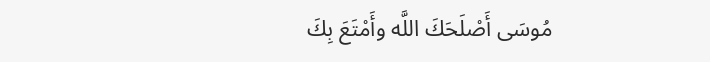مُوسَى أَصْلَحَكَ اللَّه وأَمْتَعَ بِكَ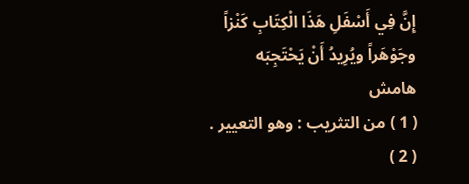إِنَّ فِي أَسْفَلِ هَذَا الْكِتَابِ كَنْزاً وجَوْهَراً ويُرِيدُ أَنْ يَحْتَجِبَه
هامش
( 1 ) من التثريب : وهو التعيير .
( 2 )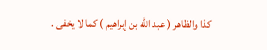كذا والظاهر ( عبد الله بن إبراهيم ) كما لا يخفى .